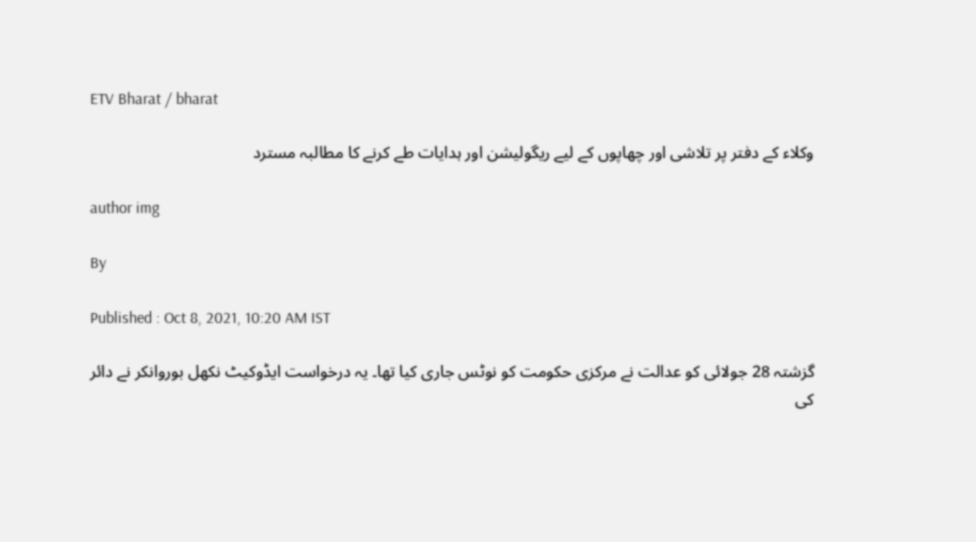ETV Bharat / bharat

وکلاء کے دفتر پر تلاشی اور چھاپوں کے لیے ریگولیشن اور ہدایات طے کرنے کا مطالبہ مسترد

author img

By

Published : Oct 8, 2021, 10:20 AM IST

گزشتہ 28 جولائی کو عدالت نے مرکزی حکومت کو نوٹس جاری کیا تھا۔ یہ درخواست ایڈوکیٹ نکھل بوروانکر نے دائر کی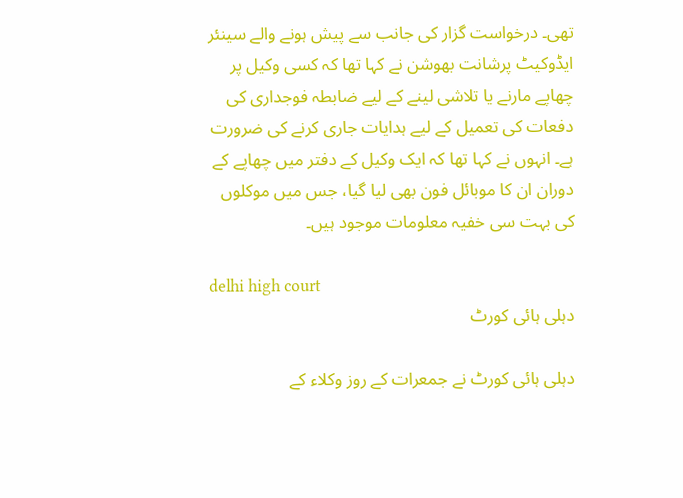تھی۔ درخواست گزار کی جانب سے پیش ہونے والے سینئر ایڈوکیٹ پرشانت بھوشن نے کہا تھا کہ کسی وکیل پر چھاپے مارنے یا تلاشی لینے کے لیے ضابطہ فوجداری کی دفعات کی تعمیل کے لیے ہدایات جاری کرنے کی ضرورت ہے۔ انہوں نے کہا تھا کہ ایک وکیل کے دفتر میں چھاپے کے دوران ان کا موبائل فون بھی لیا گیا، جس میں موکلوں کی بہت سی خفیہ معلومات موجود ہیں۔

delhi high court
دہلی ہائی کورٹ

دہلی ہائی کورٹ نے جمعرات کے روز وکلاء کے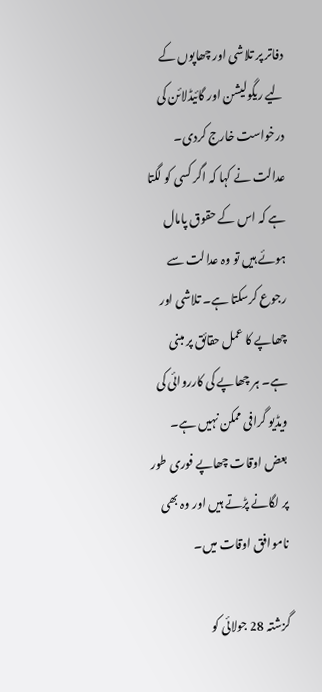دفاتر پر تلاشی اور چھاپوں کے لیے ریگولیشن اور گائیڈلائن کی درخواست خارج کردی۔ عدالت نے کہا کہ اگر کسی کو لگتا ہے کہ اس کے حقوق پامال ہوئے ہیں تو وہ عدالت سے رجوع کرسکتا ہے۔ تلاشی اور چھاپے کا عمل حقائق پر مبنی ہے۔ ہر چھاپے کی کارروائی کی ویڈیو گرافی ممکن نہیں ہے۔ بعض اوقات چھاپے فوری طور پر لگانے پڑتے ہیں اور وہ بھی ناموافق اوقات میں۔

گزشتہ 28 جولائی کو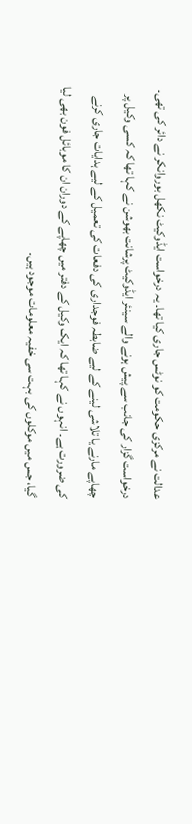عدالت نے مرکزی حکومت کو نوٹس جاری کیا تھا۔ یہ درخواست ایڈوکیٹ نکھل بوروانکر نے دائر کی تھی۔ درخواست گزار کی جانب سے پیش ہونے والے سینئر ایڈوکیٹ پرشانت بھوشن نے کہا تھا کہ کسی وکیل پر چھاپے مارنے یا تلاشی لینے کے لیے ضابطہ فوجداری کی دفعات کی تعمیل کے لیے ہدایات جاری کرنے کی ضرورت ہے۔ انہوں نے کہا تھا کہ ایک وکیل کے دفتر میں چھاپے کے دوران ان کا موبائل فون بھی لیا گیا، جس میں موکلوں کی بہت سی خفیہ معلومات موجود ہیں۔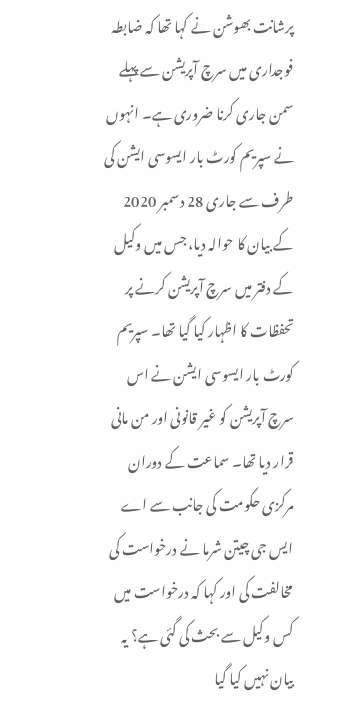پرشانت بھوشن نے کہا تھا کہ ضابطہ فوجداری میں سرچ آپریشن سے پہلے سمن جاری کرنا ضروری ہے۔ انہوں نے سپریم کورٹ بار ایسوسی ایشن کی طرف سے جاری 28 دسمبر 2020 کے بیان کا حوالہ دیا، جس میں وکیل کے دفتر میں سرچ آپریشن کرنے پر تحفظات کا اظہار کیا گیا تھا۔ سپریم کورٹ بار ایسوسی ایشن نے اس سرچ آپریشن کو غیر قانونی اور من مانی قرار دیا تھا۔ سماعت کے دوران مرکزی حکومت کی جانب سے اے ایس جی چیتن شرما نے درخواست کی مخالفت کی اور کہا کہ درخواست میں کس وکیل سے بحث کی گئی ہے؟ یہ بیان نہیں کیا گیا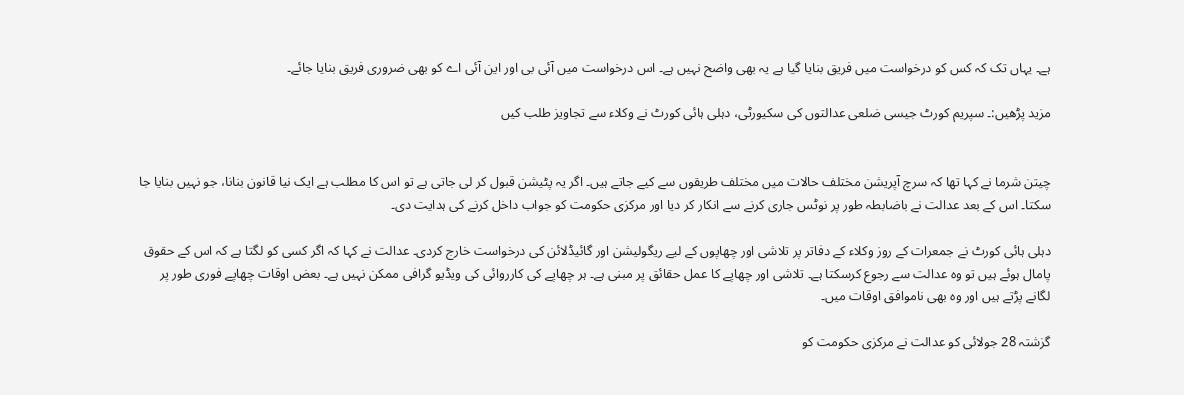ہے۔ یہاں تک کہ کس کو درخواست میں فریق بنایا گیا ہے یہ بھی واضح نہیں ہے۔ اس درخواست میں آئی بی اور این آئی اے کو بھی ضروری فریق بنایا جائے۔

مزید پڑھیں:۔ سپریم کورٹ جیسی ضلعی عدالتوں کی سکیورٹی، دہلی ہائی کورٹ نے وکلاء سے تجاویز طلب کیں


چیتن شرما نے کہا تھا کہ سرچ آپریشن مختلف حالات میں مختلف طریقوں سے کیے جاتے ہیں۔ اگر یہ پٹیشن قبول کر لی جاتی ہے تو اس کا مطلب ہے ایک نیا قانون بنانا، جو نہیں بنایا جا سکتا۔ اس کے بعد عدالت نے باضابطہ طور پر نوٹس جاری کرنے سے انکار کر دیا اور مرکزی حکومت کو جواب داخل کرنے کی ہدایت دی۔

دہلی ہائی کورٹ نے جمعرات کے روز وکلاء کے دفاتر پر تلاشی اور چھاپوں کے لیے ریگولیشن اور گائیڈلائن کی درخواست خارج کردی۔ عدالت نے کہا کہ اگر کسی کو لگتا ہے کہ اس کے حقوق پامال ہوئے ہیں تو وہ عدالت سے رجوع کرسکتا ہے۔ تلاشی اور چھاپے کا عمل حقائق پر مبنی ہے۔ ہر چھاپے کی کارروائی کی ویڈیو گرافی ممکن نہیں ہے۔ بعض اوقات چھاپے فوری طور پر لگانے پڑتے ہیں اور وہ بھی ناموافق اوقات میں۔

گزشتہ 28 جولائی کو عدالت نے مرکزی حکومت کو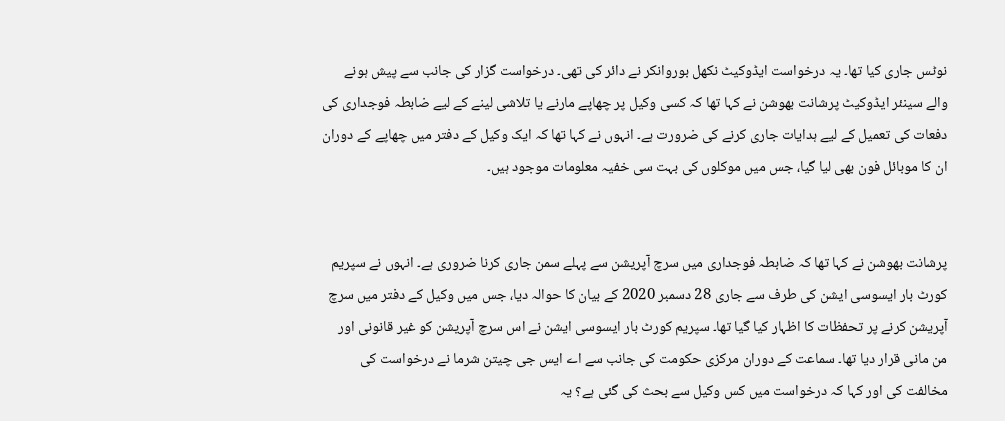نوٹس جاری کیا تھا۔ یہ درخواست ایڈوکیٹ نکھل بوروانکر نے دائر کی تھی۔ درخواست گزار کی جانب سے پیش ہونے والے سینئر ایڈوکیٹ پرشانت بھوشن نے کہا تھا کہ کسی وکیل پر چھاپے مارنے یا تلاشی لینے کے لیے ضابطہ فوجداری کی دفعات کی تعمیل کے لیے ہدایات جاری کرنے کی ضرورت ہے۔ انہوں نے کہا تھا کہ ایک وکیل کے دفتر میں چھاپے کے دوران ان کا موبائل فون بھی لیا گیا، جس میں موکلوں کی بہت سی خفیہ معلومات موجود ہیں۔


پرشانت بھوشن نے کہا تھا کہ ضابطہ فوجداری میں سرچ آپریشن سے پہلے سمن جاری کرنا ضروری ہے۔ انہوں نے سپریم کورٹ بار ایسوسی ایشن کی طرف سے جاری 28 دسمبر 2020 کے بیان کا حوالہ دیا، جس میں وکیل کے دفتر میں سرچ آپریشن کرنے پر تحفظات کا اظہار کیا گیا تھا۔ سپریم کورٹ بار ایسوسی ایشن نے اس سرچ آپریشن کو غیر قانونی اور من مانی قرار دیا تھا۔ سماعت کے دوران مرکزی حکومت کی جانب سے اے ایس جی چیتن شرما نے درخواست کی مخالفت کی اور کہا کہ درخواست میں کس وکیل سے بحث کی گئی ہے؟ یہ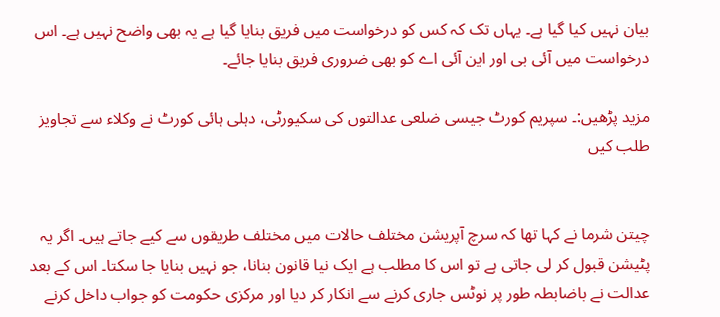بیان نہیں کیا گیا ہے۔ یہاں تک کہ کس کو درخواست میں فریق بنایا گیا ہے یہ بھی واضح نہیں ہے۔ اس درخواست میں آئی بی اور این آئی اے کو بھی ضروری فریق بنایا جائے۔

مزید پڑھیں:۔ سپریم کورٹ جیسی ضلعی عدالتوں کی سکیورٹی، دہلی ہائی کورٹ نے وکلاء سے تجاویز طلب کیں


چیتن شرما نے کہا تھا کہ سرچ آپریشن مختلف حالات میں مختلف طریقوں سے کیے جاتے ہیں۔ اگر یہ پٹیشن قبول کر لی جاتی ہے تو اس کا مطلب ہے ایک نیا قانون بنانا، جو نہیں بنایا جا سکتا۔ اس کے بعد عدالت نے باضابطہ طور پر نوٹس جاری کرنے سے انکار کر دیا اور مرکزی حکومت کو جواب داخل کرنے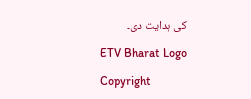کی ہدایت دی۔

ETV Bharat Logo

Copyright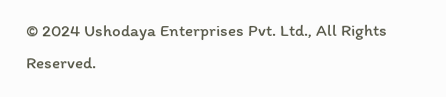© 2024 Ushodaya Enterprises Pvt. Ltd., All Rights Reserved.